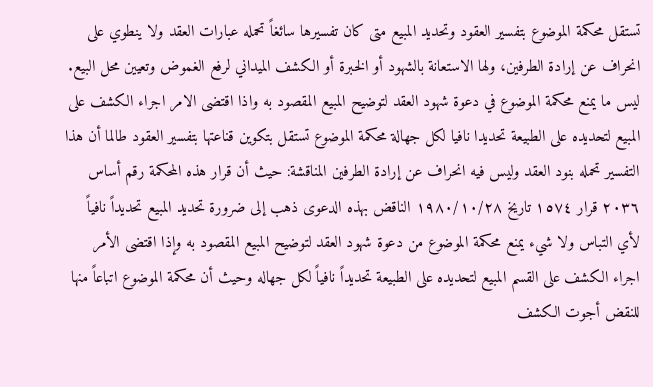تستقل محكمة الموضوع بتفسير العقود وتحديد المبيع متى كان تفسيرها سائغاً تحمله عبارات العقد ولا ينطوي على انحراف عن إرادة الطرفين، ولها الاستعانة بالشهود أو الخبرة أو الكشف الميداني لرفع الغموض وتعيين محل البيع.
ليس ما يمنع محكمة الموضوع في دعوة شهود العقد لتوضيح المبيع المقصود به واذا اقتضى الامر اجراء الكشف على المبيع لتحديده على الطبيعة تحديدا نافيا لكل جهالة محكمة الموضوع تستقل بتكوين قناعتها بتفسير العقود طالما أن هذا التفسير تحمله بنود العقد وليس فيه انحراف عن إرادة الطرفين المناقشة: حيث أن قرار هذه المحكمة رقم أساس ٢٠٣٦ قرار ١٥٧٤ تاريخ ١٩٨٠/١٠/٢٨ الناقض بهذه الدعوى ذهب إلى ضرورة تحديد المبيع تحديداً نافياً لأي التباس ولا شيء يمنع محكمة الموضوع من دعوة شهود العقد لتوضيح المبيع المقصود به وإذا اقتضى الأمر اجراء الكشف على القسم المبيع لتحديده على الطبيعة تحديداً نافياً لكل جهاله وحيث أن محكمة الموضوع اتباعاً منها للنقض أجوت الكشف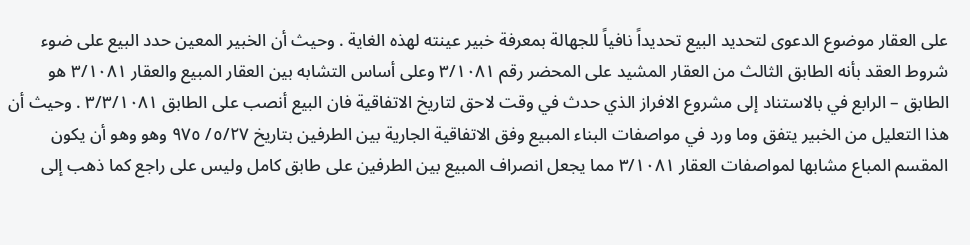على العقار موضوع الدعوى لتحديد البيع تحديداً نافياً للجهالة بمعرفة خبير عينته لهذه الغاية . وحيث أن الخبير المعين حدد البيع على ضوء شروط العقد بأنه الطابق الثالث من العقار المشيد على المحضر رقم ۳/۱۰۸۱ وعلى أساس التشابه بين العقار المبيع والعقار ٣/١٠٨١ هو الطابق – الرابع في بالاستناد إلى مشروع الافراز الذي حدث في وقت لاحق لتاريخ الاتفاقية فان البيع أنصب على الطابق ۳/۳/۱۰۸۱ . وحيث أن هذا التعليل من الخبير يتفق وما ورد في مواصفات البناء المبيع وفق الاتفاقية الجارية بين الطرفين بتاريخ ٥/٢٧/ ٩٧٥ وهو وهو أن يكون المقسم المباع مشابها لمواصفات العقار ۳/۱۰۸۱ مما يجعل انصراف المبيع بين الطرفين على طابق كامل وليس على راجع كما ذهب إلى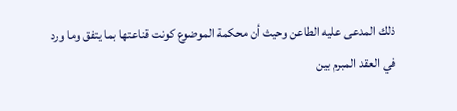ذلك المدعى عليه الطاعن وحيث أن محكمة الموضوع كونت قناعتها بما يتفق وما ورد في العقد المبرم بين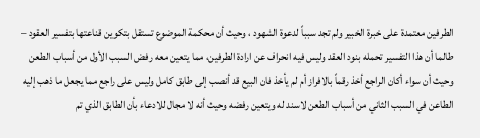الطرفين معتمدة على خبرة الخبير ولم تجد سبباً لدعوة الشهود ، وحيث أن محكمة الموضوع تستقل بتكوين قناعتها بتفسير العقود – طالما أن هذا التفسير تحمله بنود العقد وليس فيه انحراف عن ارادة الطرفين، مما يتعين معه رفض السبب الأول من أسباب الطعن وحيث أن سواء أكان الراجع أخذ رقماً بالافراز أم لم يأخذ فان البيع قد أنصب إلى طابق كامل وليس على راجع مما يجعل ما ذهب إليه الطاعن في السبب الثاني من أسباب الطعن لاسند له ويتعين رفضه وحيث أنه لا مجال للادعاء بأن الطابق الذي تم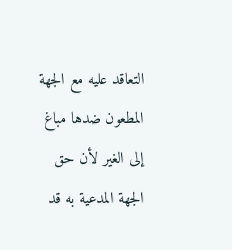التعاقد عليه مع الجهة المطعون ضدها مباغ إلى الغير لأن حق الجهة المدعية به قد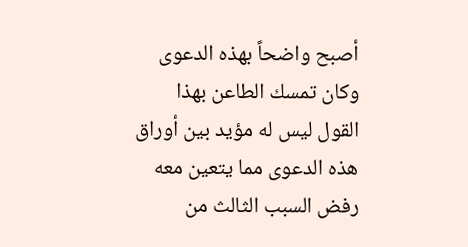أصبح واضحاً بهذه الدعوى وكان تمسك الطاعن بهذا القول ليس له مؤيد بين أوراق هذه الدعوى مما يتعين معه رفض السبب الثالث من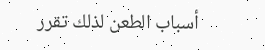أسباب الطعن لذلك تقرر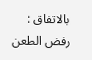بالاتفاق : رفض الطعن